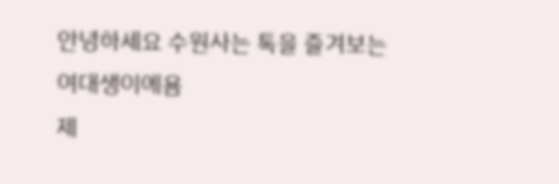안녕하세요 수원사는 톡을 즐겨보는 여대생이에욤
제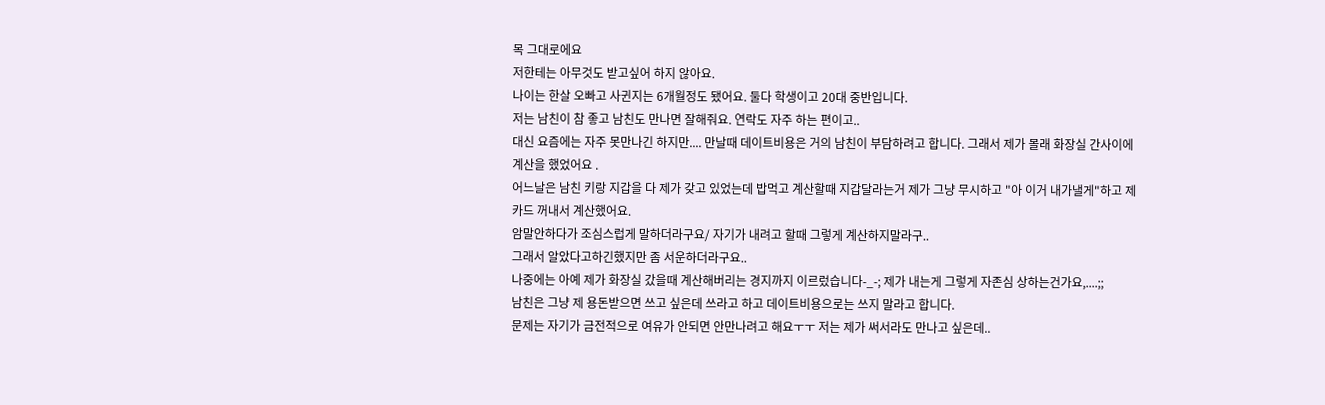목 그대로에요
저한테는 아무것도 받고싶어 하지 않아요.
나이는 한살 오빠고 사귄지는 6개월정도 됐어요. 둘다 학생이고 20대 중반입니다.
저는 남친이 참 좋고 남친도 만나면 잘해줘요. 연락도 자주 하는 편이고..
대신 요즘에는 자주 못만나긴 하지만.... 만날때 데이트비용은 거의 남친이 부담하려고 합니다. 그래서 제가 몰래 화장실 간사이에 계산을 했었어요 .
어느날은 남친 키랑 지갑을 다 제가 갖고 있었는데 밥먹고 계산할때 지갑달라는거 제가 그냥 무시하고 "아 이거 내가낼게"하고 제 카드 꺼내서 계산했어요.
암말안하다가 조심스럽게 말하더라구요/ 자기가 내려고 할때 그렇게 계산하지말라구..
그래서 알았다고하긴했지만 좀 서운하더라구요..
나중에는 아예 제가 화장실 갔을때 계산해버리는 경지까지 이르렀습니다-_-; 제가 내는게 그렇게 자존심 상하는건가요,....;;
남친은 그냥 제 용돈받으면 쓰고 싶은데 쓰라고 하고 데이트비용으로는 쓰지 말라고 합니다.
문제는 자기가 금전적으로 여유가 안되면 안만나려고 해요ㅜㅜ 저는 제가 써서라도 만나고 싶은데..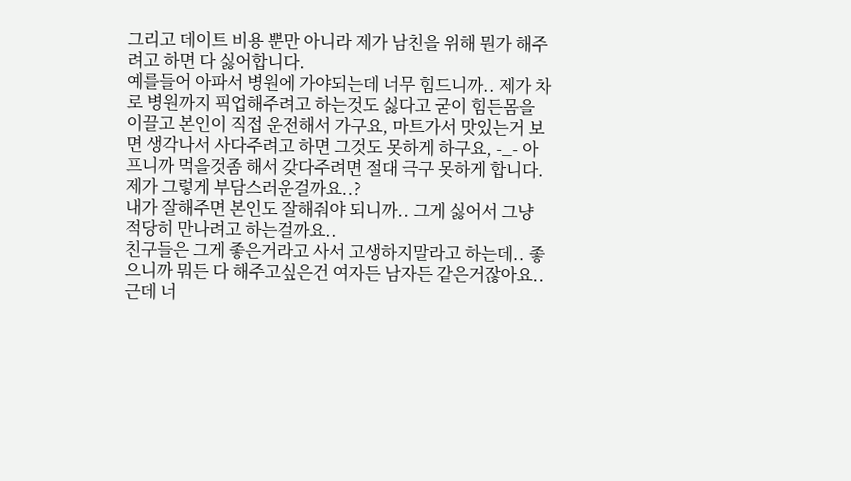그리고 데이트 비용 뿐만 아니라 제가 남친을 위해 뭔가 해주려고 하면 다 싫어합니다.
예를들어 아파서 병원에 가야되는데 너무 힘드니까.. 제가 차로 병원까지 픽업해주려고 하는것도 싫다고 굳이 힘든몸을 이끌고 본인이 직접 운전해서 가구요, 마트가서 맛있는거 보면 생각나서 사다주려고 하면 그것도 못하게 하구요, -_- 아프니까 먹을것좀 해서 갖다주려면 절대 극구 못하게 합니다. 제가 그렇게 부담스러운걸까요..?
내가 잘해주면 본인도 잘해줘야 되니까.. 그게 싫어서 그냥 적당히 만나려고 하는걸까요..
친구들은 그게 좋은거라고 사서 고생하지말라고 하는데.. 좋으니까 뭐든 다 해주고싶은건 여자든 남자든 같은거잖아요..
근데 너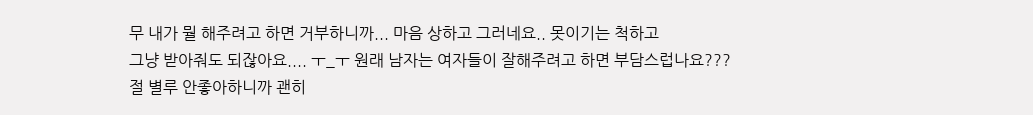무 내가 뭘 해주려고 하면 거부하니까... 마음 상하고 그러네요.. 못이기는 척하고
그냥 받아줘도 되잖아요.... ㅜ_ㅜ 원래 남자는 여자들이 잘해주려고 하면 부담스럽나요???
절 별루 안좋아하니까 괜히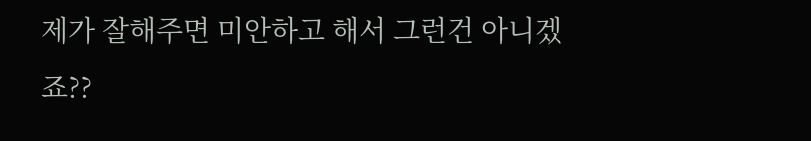제가 잘해주면 미안하고 해서 그런건 아니겠죠??